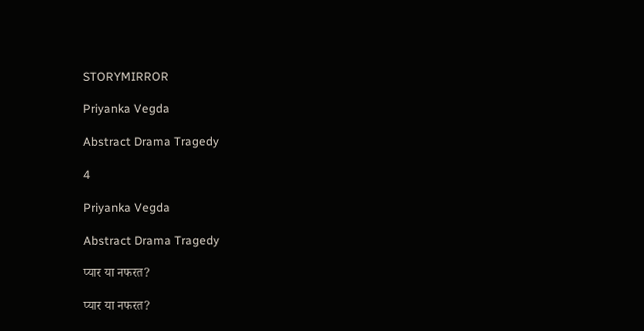STORYMIRROR

Priyanka Vegda

Abstract Drama Tragedy

4

Priyanka Vegda

Abstract Drama Tragedy

प्यार या नफरत?

प्यार या नफरत?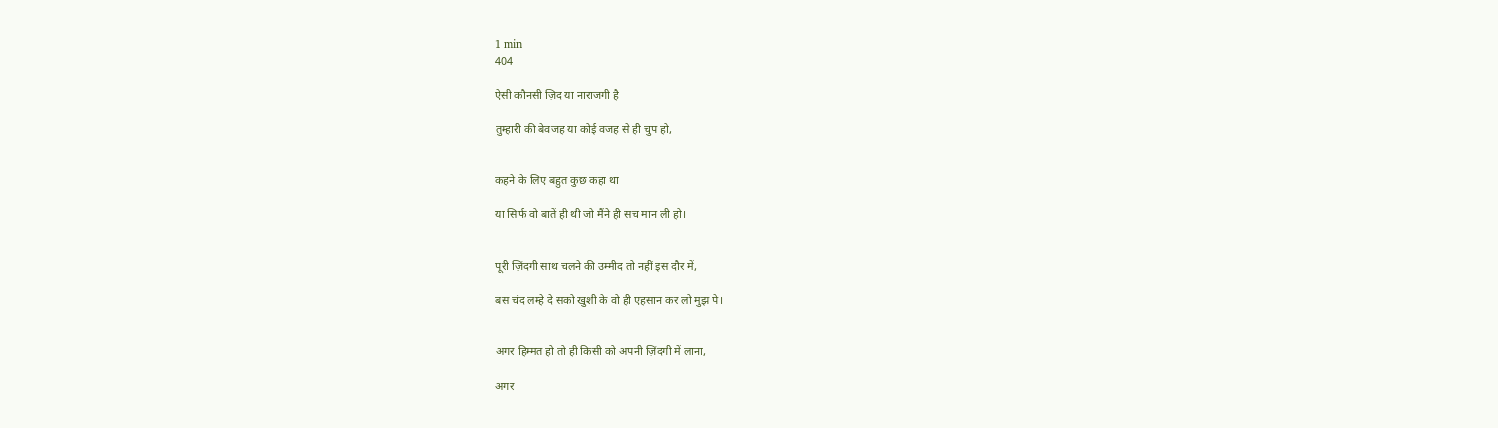1 min
404

ऐसी कौनसी ज़िद या नाराजगी है

तुम्हारी की बेवजह या कोई वजह से ही चुप हो,


कहने के लिए बहुत कुछ कहा था

या सिर्फ वो बातें ही थी जो मैंने ही सच मान ली हो।


पूरी ज़िंदगी साथ चलने की उम्मीद तो नहीं इस दौर में,

बस चंद लम्हे दे सको खुशी के वो ही एहसान कर लो मुझ पे।


अगर हिम्मत हो तो ही किसी को अपनी ज़िंदगी में लाना,

अगर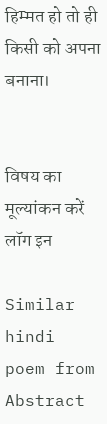हिम्मत हो तो ही किसी को अपना बनाना।


विषय का मूल्यांकन करें
लॉग इन

Similar hindi poem from Abstract